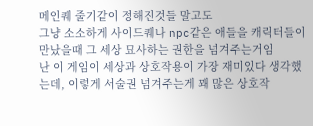메인퀘 줄기같이 정해진것들 말고도
그냥 소소하게 사이드퀘나 npc같은 애들을 캐릭터들이 만났을때 그 세상 묘사하는 권한을 넘겨주는거임
난 이 게임이 세상과 상호작용이 가장 재미있다 생각했는데, 이렇게 서술권 넘겨주는게 꽤 많은 상호작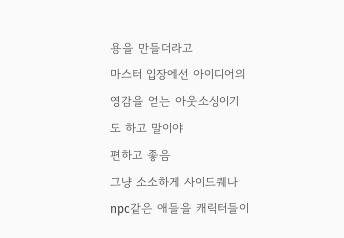용을 만들더라고
마스터 입장에선 아이디어의 영감을 얻는 아웃소싱이기도 하고 말이야
편하고 좋음
그냥 소소하게 사이드퀘나 npc같은 애들을 캐릭터들이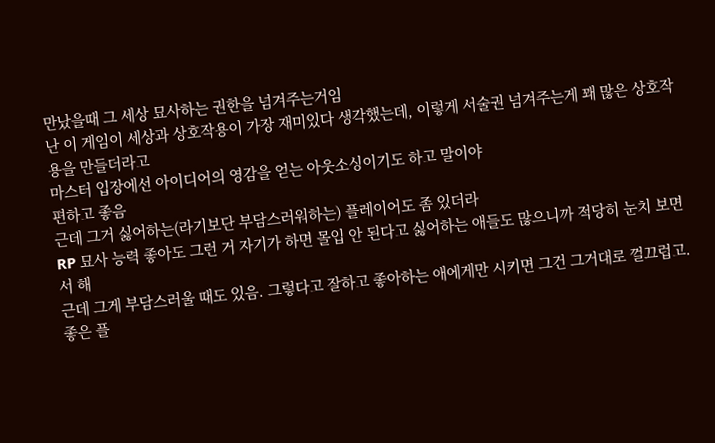만났을때 그 세상 묘사하는 권한을 넘겨주는거임
난 이 게임이 세상과 상호작용이 가장 재미있다 생각했는데, 이렇게 서술권 넘겨주는게 꽤 많은 상호작용을 만들더라고
마스터 입장에선 아이디어의 영감을 얻는 아웃소싱이기도 하고 말이야
편하고 좋음
근데 그거 싫어하는(라기보단 부담스러워하는) 플레이어도 좀 있더라
RP 묘사 능력 좋아도 그런 거 자기가 하면 몰입 안 된다고 싫어하는 애들도 많으니까 적당히 눈치 보면서 해
근데 그게 부담스러울 때도 있음. 그렇다고 잘하고 좋아하는 애에게만 시키면 그건 그거대로 껄끄럽고.
좋은 플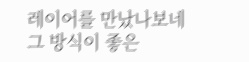레이어를 만났나보네
그 방식이 좋은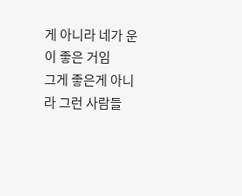게 아니라 네가 운이 좋은 거임
그게 좋은게 아니라 그런 사람들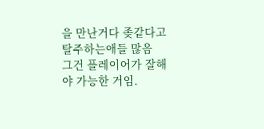을 만난거다 좆같다고 탈주하는애들 많음
그건 플레이어가 잘해야 가능한 거임.